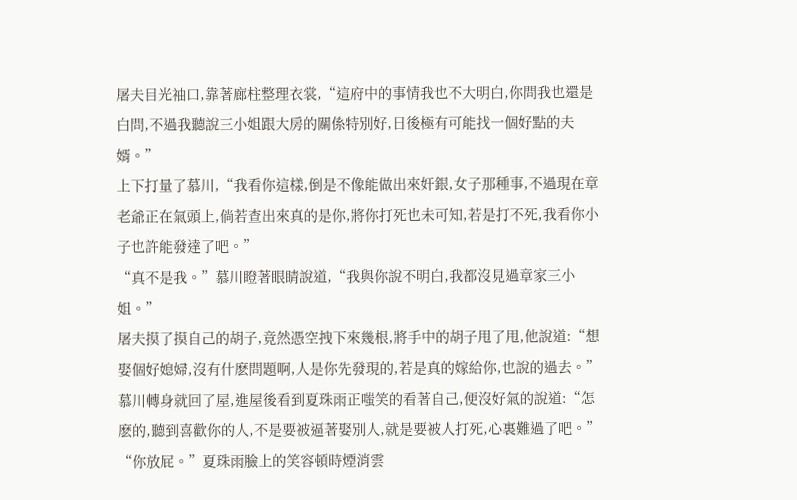屠夫目光袖口,靠著廊柱整理衣裳,“這府中的事情我也不大明白,你問我也還是白問,不過我聽說三小姐跟大房的關係特別好,日後極有可能找一個好點的夫婿。”
上下打量了慕川,“我看你這樣,倒是不像能做出來奸銀,女子那種事,不過現在章老爺正在氣頭上,倘若查出來真的是你,將你打死也未可知,若是打不死,我看你小子也許能發達了吧。”
“真不是我。”慕川瞪著眼睛說道,“我與你說不明白,我都沒見過章家三小姐。”
屠夫摸了摸自己的胡子,竟然憑空拽下來幾根,將手中的胡子甩了甩,他說道:“想娶個好媳婦,沒有什麽問題啊,人是你先發現的,若是真的嫁給你,也說的過去。”
慕川轉身就回了屋,進屋後看到夏珠雨正嗤笑的看著自己,便沒好氣的說道:“怎麽的,聽到喜歡你的人,不是要被逼著娶別人,就是要被人打死,心裏難過了吧。”
“你放屁。”夏珠雨臉上的笑容頓時煙消雲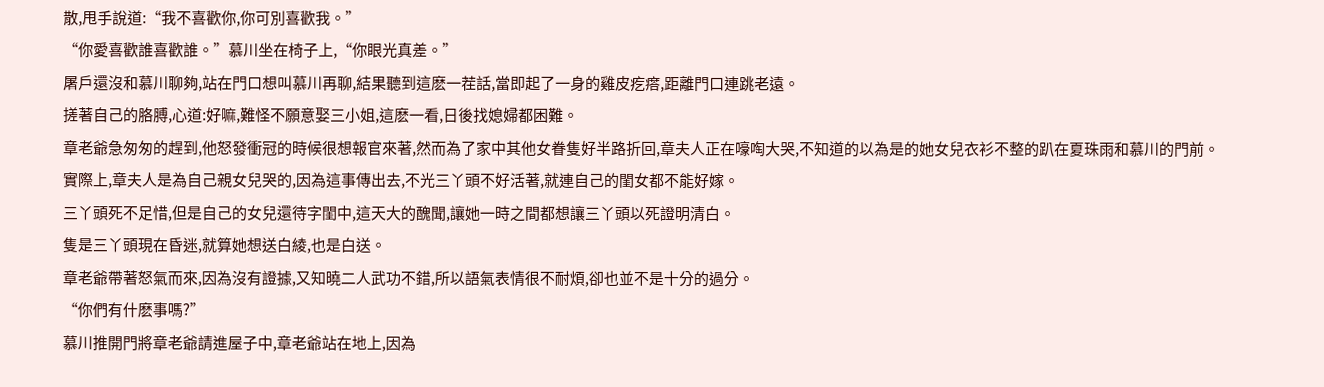散,甩手說道:“我不喜歡你,你可別喜歡我。”
“你愛喜歡誰喜歡誰。”慕川坐在椅子上,“你眼光真差。”
屠戶還沒和慕川聊夠,站在門口想叫慕川再聊,結果聽到這麽一茬話,當即起了一身的雞皮疙瘩,距離門口連跳老遠。
搓著自己的胳膊,心道:好嘛,難怪不願意娶三小姐,這麽一看,日後找媳婦都困難。
章老爺急匆匆的趕到,他怒發衝冠的時候很想報官來著,然而為了家中其他女眷隻好半路折回,章夫人正在嚎啕大哭,不知道的以為是的她女兒衣衫不整的趴在夏珠雨和慕川的門前。
實際上,章夫人是為自己親女兒哭的,因為這事傳出去,不光三丫頭不好活著,就連自己的閨女都不能好嫁。
三丫頭死不足惜,但是自己的女兒還待字閨中,這天大的醜聞,讓她一時之間都想讓三丫頭以死證明清白。
隻是三丫頭現在昏迷,就算她想送白綾,也是白送。
章老爺帶著怒氣而來,因為沒有證據,又知曉二人武功不錯,所以語氣表情很不耐煩,卻也並不是十分的過分。
“你們有什麽事嗎?”
慕川推開門將章老爺請進屋子中,章老爺站在地上,因為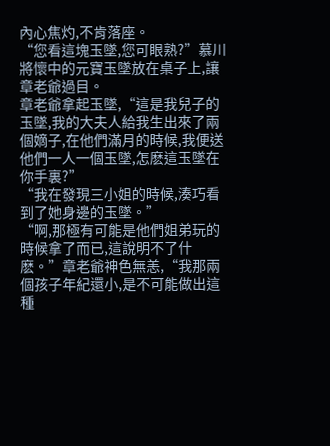內心焦灼,不肯落座。
“您看這塊玉墜,您可眼熟?”慕川將懷中的元寶玉墜放在桌子上,讓章老爺過目。
章老爺拿起玉墜,“這是我兒子的玉墜,我的大夫人給我生出來了兩個嫡子,在他們滿月的時候,我便送他們一人一個玉墜,怎麽這玉墜在你手裏?”
“我在發現三小姐的時候,湊巧看到了她身邊的玉墜。”
“啊,那極有可能是他們姐弟玩的時候拿了而已,這說明不了什麽。”章老爺神色無恙,“我那兩個孩子年紀還小,是不可能做出這種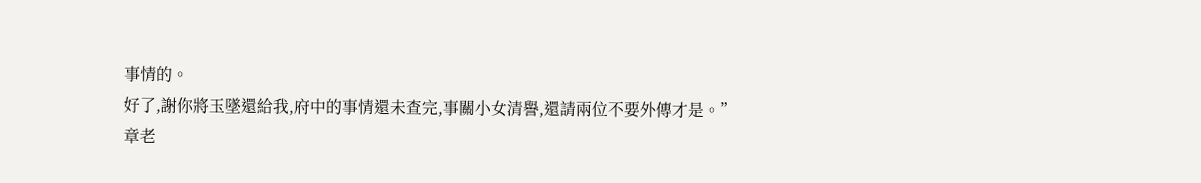事情的。
好了,謝你將玉墜還給我,府中的事情還未查完,事關小女清譽,還請兩位不要外傳才是。”
章老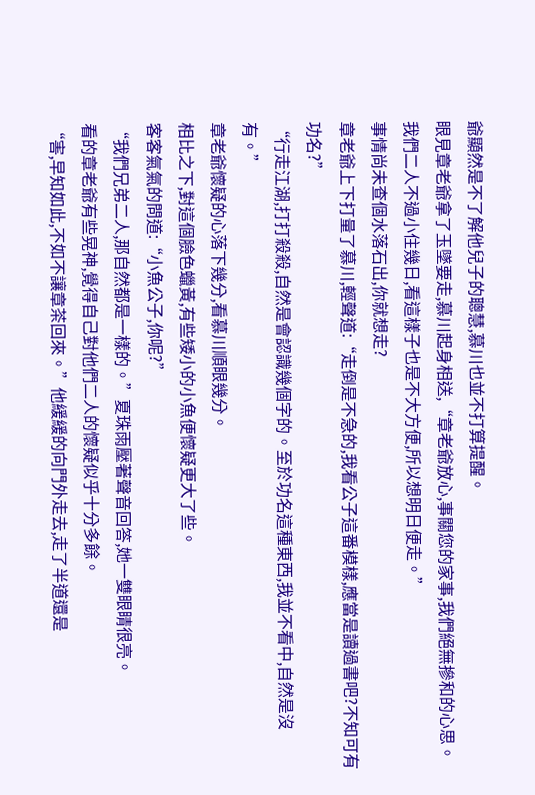爺顯然是不了解他兒子的聰慧,慕川也並不打算提醒。
眼見章老爺拿了玉墜要走,慕川起身相送,“章老爺放心,事關您的家事,我們絕無摻和的心思。我們二人不過小住幾日,看這樣子也是不大方便,所以想明日便走。”
事情尚未查個水落石出,你就想走?
章老爺上下打量了慕川,輕聲道:“走倒是不急的,我看公子這番模樣,應當是讀過書吧?不知可有功名?”
“行走江湖,打打殺殺,自然是會認識幾個字的。至於功名這種東西,我並不看中,自然是沒有。”
章老爺懷疑的心落下幾分,看慕川順眼幾分。
相比之下,對這個臉色蠟黃,有些矮小的小魚便懷疑更大了些。
客客氣氣的問道:“小魚公子,你呢?”
“我們兄弟二人,那自然都是一樣的。”夏珠雨壓著聲音回答,她一雙眼睛很亮。
看的章老爺有些晃神,覺得自己對他們二人的懷疑似乎十分多餘。
“害,早知如此,不如不讓章茶回來。”他緩緩的向門外走去,走了半道還是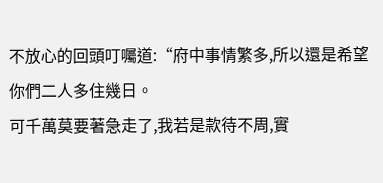不放心的回頭叮囑道:“府中事情繁多,所以還是希望你們二人多住幾日。
可千萬莫要著急走了,我若是款待不周,實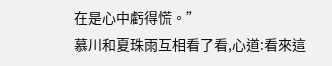在是心中虧得慌。”
慕川和夏珠雨互相看了看,心道:看來這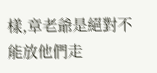樣,章老爺是絕對不能放他們走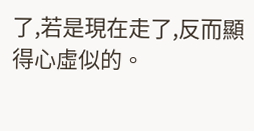了,若是現在走了,反而顯得心虛似的。